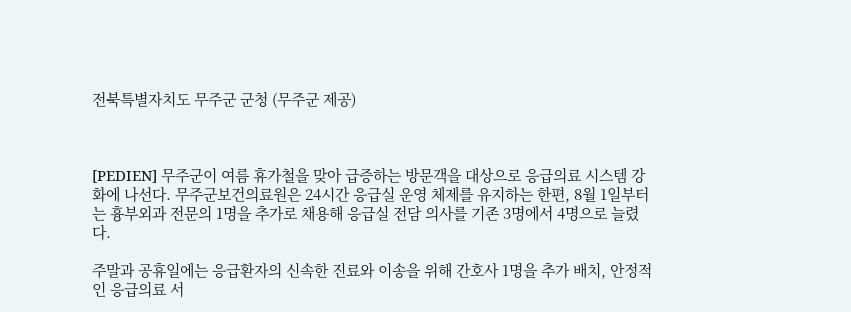전북특별자치도 무주군 군청 (무주군 제공)



[PEDIEN] 무주군이 여름 휴가철을 맞아 급증하는 방문객을 대상으로 응급의료 시스템 강화에 나선다. 무주군보건의료원은 24시간 응급실 운영 체제를 유지하는 한편, 8월 1일부터는 흉부외과 전문의 1명을 추가로 채용해 응급실 전담 의사를 기존 3명에서 4명으로 늘렸다.

주말과 공휴일에는 응급환자의 신속한 진료와 이송을 위해 간호사 1명을 추가 배치, 안정적인 응급의료 서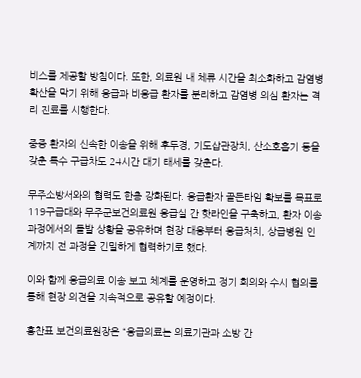비스를 제공할 방침이다. 또한, 의료원 내 체류 시간을 최소화하고 감염병 확산을 막기 위해 응급과 비응급 환자를 분리하고 감염병 의심 환자는 격리 진료를 시행한다.

중증 환자의 신속한 이송을 위해 후두경, 기도삽관장치, 산소호흡기 등을 갖춘 특수 구급차도 24시간 대기 태세를 갖춘다.

무주소방서와의 협력도 한층 강화된다. 응급환자 골든타임 확보를 목표로 119구급대와 무주군보건의료원 응급실 간 핫라인을 구축하고, 환자 이송 과정에서의 돌발 상황을 공유하며 현장 대응부터 응급처치, 상급병원 인계까지 전 과정을 긴밀하게 협력하기로 했다.

이와 함께 응급의료 이송 보고 체계를 운영하고 정기 회의와 수시 협의를 통해 현장 의견을 지속적으로 공유할 예정이다.

홍찬표 보건의료원장은 “응급의료는 의료기관과 소방 간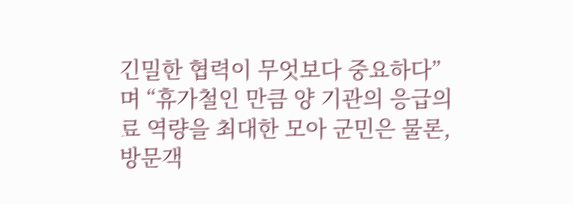긴밀한 협력이 무엇보다 중요하다”며 “휴가철인 만큼 양 기관의 응급의료 역량을 최대한 모아 군민은 물론, 방문객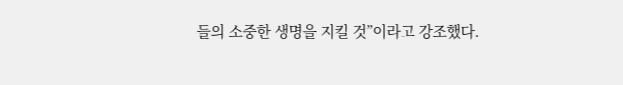들의 소중한 생명을 지킬 것”이라고 강조했다.